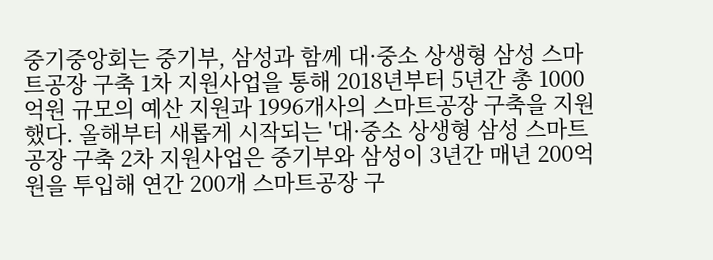중기중앙회는 중기부, 삼성과 함께 대·중소 상생형 삼성 스마트공장 구축 1차 지원사업을 통해 2018년부터 5년간 총 1000억원 규모의 예산 지원과 1996개사의 스마트공장 구축을 지원했다. 올해부터 새롭게 시작되는 '대·중소 상생형 삼성 스마트공장 구축 2차 지원사업은 중기부와 삼성이 3년간 매년 200억원을 투입해 연간 200개 스마트공장 구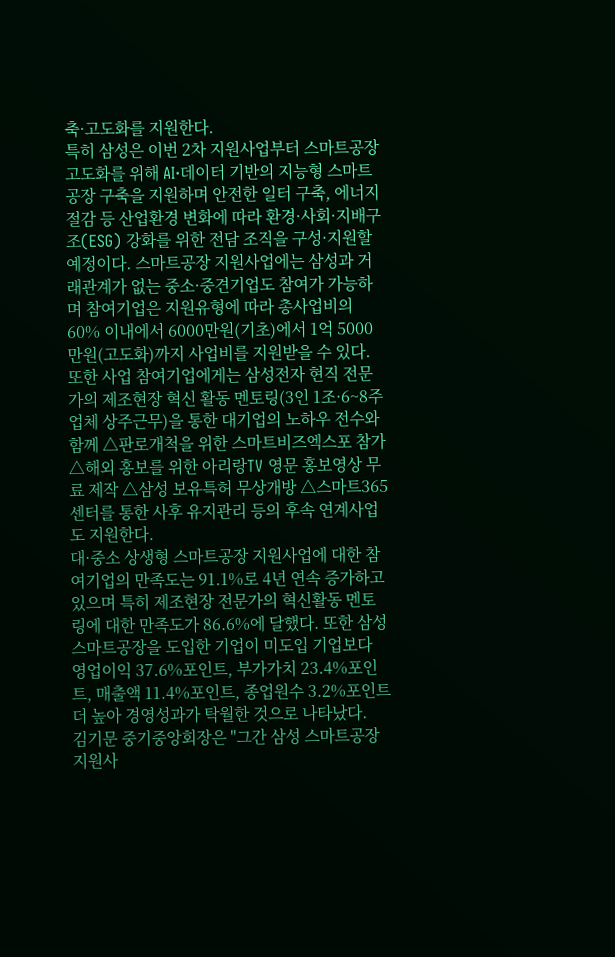축·고도화를 지원한다.
특히 삼성은 이번 2차 지원사업부터 스마트공장 고도화를 위해 AI·데이터 기반의 지능형 스마트공장 구축을 지원하며 안전한 일터 구축, 에너지 절감 등 산업환경 변화에 따라 환경·사회·지배구조(ESG) 강화를 위한 전담 조직을 구성·지원할 예정이다. 스마트공장 지원사업에는 삼성과 거래관계가 없는 중소·중견기업도 참여가 가능하며 참여기업은 지원유형에 따라 총사업비의 60% 이내에서 6000만원(기초)에서 1억 5000만원(고도화)까지 사업비를 지원받을 수 있다.
또한 사업 참여기업에게는 삼성전자 현직 전문가의 제조현장 혁신 활동 멘토링(3인 1조·6~8주 업체 상주근무)을 통한 대기업의 노하우 전수와 함께 △판로개척을 위한 스마트비즈엑스포 참가 △해외 홍보를 위한 아리랑TV 영문 홍보영상 무료 제작 △삼성 보유특허 무상개방 △스마트365센터를 통한 사후 유지관리 등의 후속 연계사업도 지원한다.
대·중소 상생형 스마트공장 지원사업에 대한 참여기업의 만족도는 91.1%로 4년 연속 증가하고 있으며 특히 제조현장 전문가의 혁신활동 멘토링에 대한 만족도가 86.6%에 달했다. 또한 삼성 스마트공장을 도입한 기업이 미도입 기업보다 영업이익 37.6%포인트, 부가가치 23.4%포인트, 매출액 11.4%포인트, 종업원수 3.2%포인트 더 높아 경영성과가 탁월한 것으로 나타났다.
김기문 중기중앙회장은 "그간 삼성 스마트공장 지원사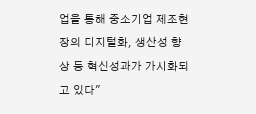업을 통해 중소기업 제조현장의 디지털화, 생산성 향상 등 혁신성과가 가시화되고 있다"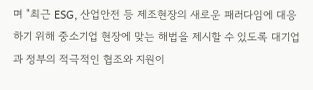며 "최근 ESG, 산업안전 등 제조현장의 새로운 패러다임에 대응하기 위해 중소기업 현장에 맞는 해법을 제시할 수 있도록 대기업과 정부의 적극적인 협조와 지원이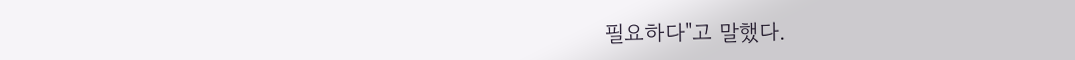필요하다"고 말했다.